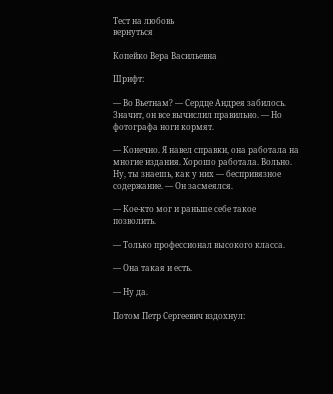Тест на любовь
вернуться

Копейко Вера Васильевна

Шрифт:

— Во Вьетнам? — Сердце Андрея забилось. Значит, он все вычислил правильно. — Но фотографа ноги кормят.

— Конечно. Я навел справки, она работала на многие издания. Хорошо работала. Вольно. Ну, ты знаешь, как у них — беспривязное содержание. — Он засмеялся.

— Кое-кто мог и раньше себе такое позволить.

— Только профессионал высокого класса.

— Она такая и есть.

— Ну да.

Потом Петр Сергеевич вздохнул: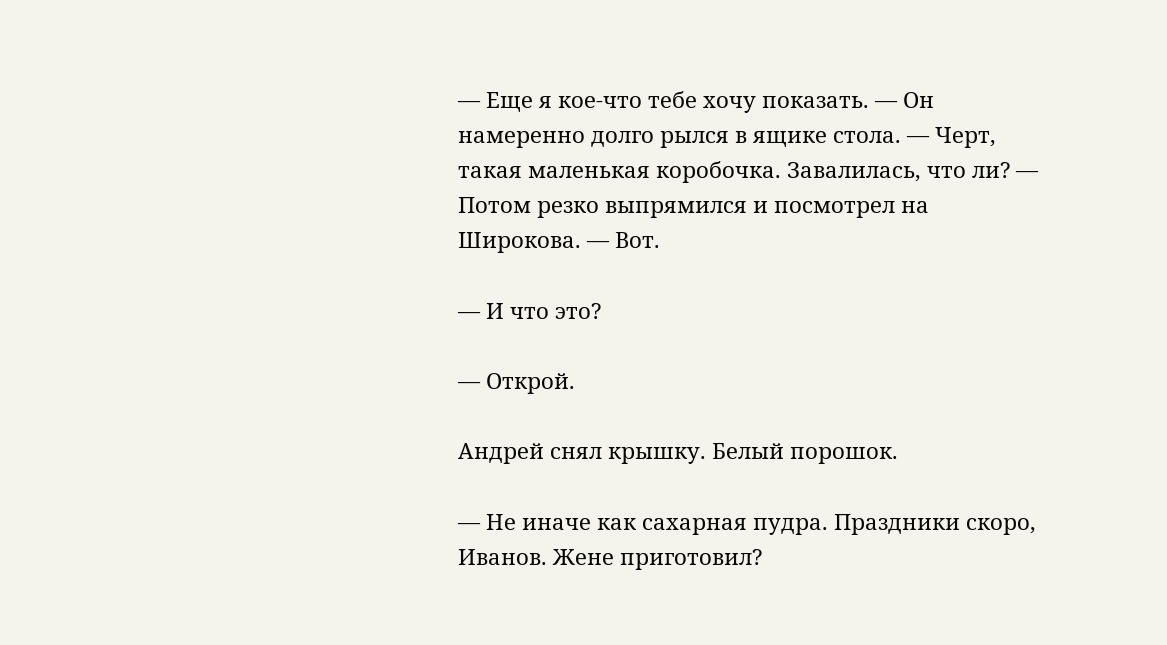— Еще я кое-что тебе хочу показать. — Он намеренно долго рылся в ящике стола. — Черт, такая маленькая коробочка. Завалилась, что ли? — Потом резко выпрямился и посмотрел на Широкова. — Вот.

— И что это?

— Открой.

Андрей снял крышку. Белый порошок.

— Не иначе как сахарная пудра. Праздники скоро, Иванов. Жене приготовил?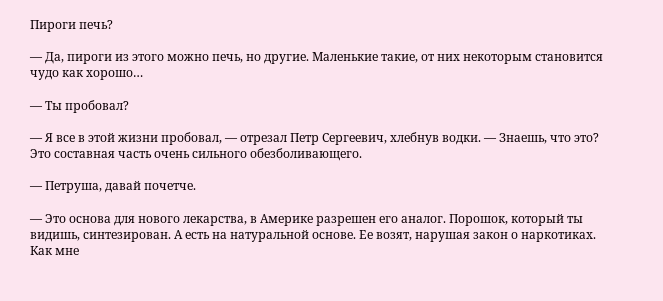Пироги печь?

— Да, пироги из этого можно печь, но другие. Маленькие такие, от них некоторым становится чудо как хорошо…

— Ты пробовал?

— Я все в этой жизни пробовал, — отрезал Петр Сергеевич, хлебнув водки. — Знаешь, что это? Это составная часть очень сильного обезболивающего.

— Петруша, давай почетче.

— Это основа для нового лекарства, в Америке разрешен его аналог. Порошок, который ты видишь, синтезирован. А есть на натуральной основе. Ее возят, нарушая закон о наркотиках. Как мне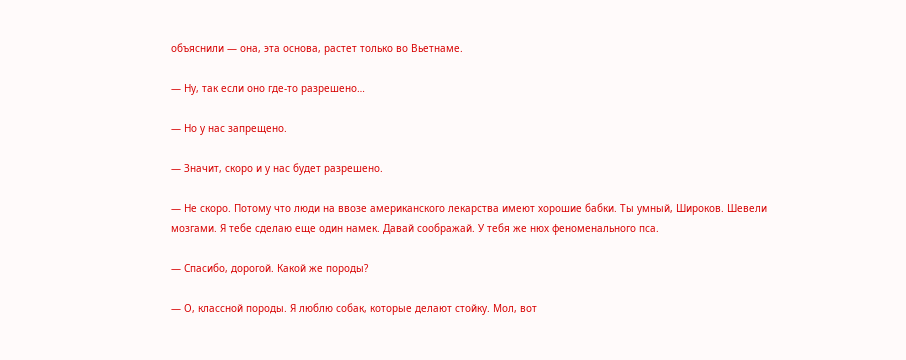объяснили — она, эта основа, растет только во Вьетнаме.

— Ну, так если оно где-то разрешено…

— Но у нас запрещено.

— Значит, скоро и у нас будет разрешено.

— Не скоро. Потому что люди на ввозе американского лекарства имеют хорошие бабки. Ты умный, Широков. Шевели мозгами. Я тебе сделаю еще один намек. Давай соображай. У тебя же нюх феноменального пса.

— Спасибо, дорогой. Какой же породы?

— О, классной породы. Я люблю собак, которые делают стойку. Мол, вот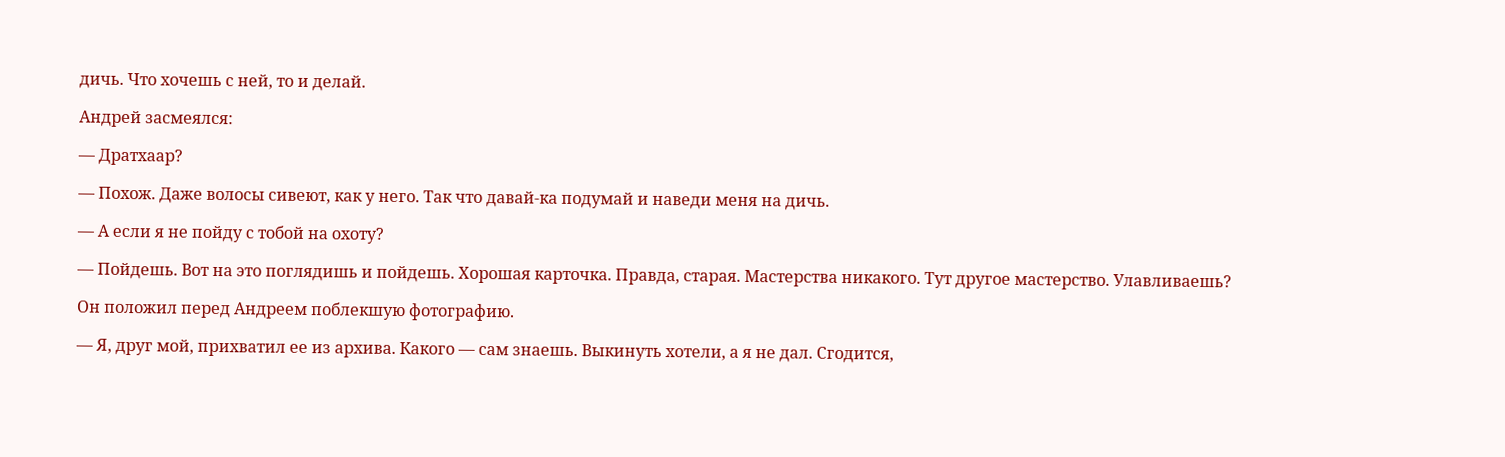дичь. Что хочешь с ней, то и делай.

Андрей засмеялся:

— Дратхаар?

— Похож. Даже волосы сивеют, как у него. Так что давай-ка подумай и наведи меня на дичь.

— А если я не пойду с тобой на охоту?

— Пойдешь. Вот на это поглядишь и пойдешь. Хорошая карточка. Правда, старая. Мастерства никакого. Тут другое мастерство. Улавливаешь?

Он положил перед Андреем поблекшую фотографию.

— Я, друг мой, прихватил ее из архива. Какого — сам знаешь. Выкинуть хотели, а я не дал. Сгодится,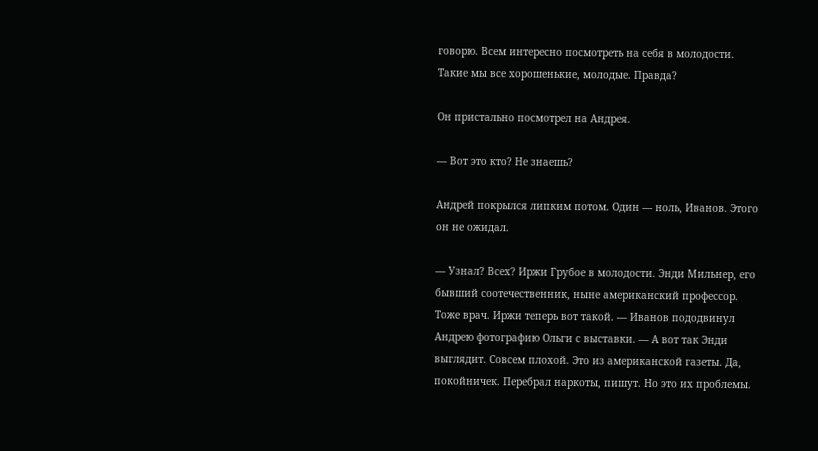говорю. Всем интересно посмотреть на себя в молодости. Такие мы все хорошенькие, молодые. Правда?

Он пристально посмотрел на Андрея.

— Вот это кто? Не знаешь?

Андрей покрылся липким потом. Один — ноль, Иванов. Этого он не ожидал.

— Узнал? Всех? Иржи Грубое в молодости. Энди Мильнер, его бывший соотечественник, ныне американский профессор. Тоже врач. Иржи теперь вот такой. — Иванов пододвинул Андрею фотографию Ольги с выставки. — А вот так Энди выглядит. Совсем плохой. Это из американской газеты. Да, покойничек. Перебрал наркоты, пишут. Но это их проблемы.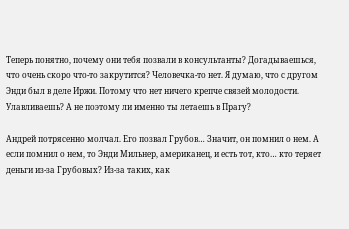Теперь понятно, почему они тебя позвали в консультанты? Догадываешься, что очень скоро что-то закрутится? Человечка-то нет. Я думаю, что с другом Энди был в деле Иржи. Потому что нет ничего крепче связей молодости. Улавливаешь? А не поэтому ли именно ты летаешь в Прагу?

Андрей потрясенно молчал. Его позвал Грубов… Значит, он помнил о нем. А если помнил о нем, то Энди Мильнер, американец, и есть тот, кто… кто теряет деньги из-за Грубовых? Из-за таких, как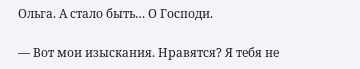Ольга. А стало быть… О Господи.

— Вот мои изыскания. Нравятся? Я тебя не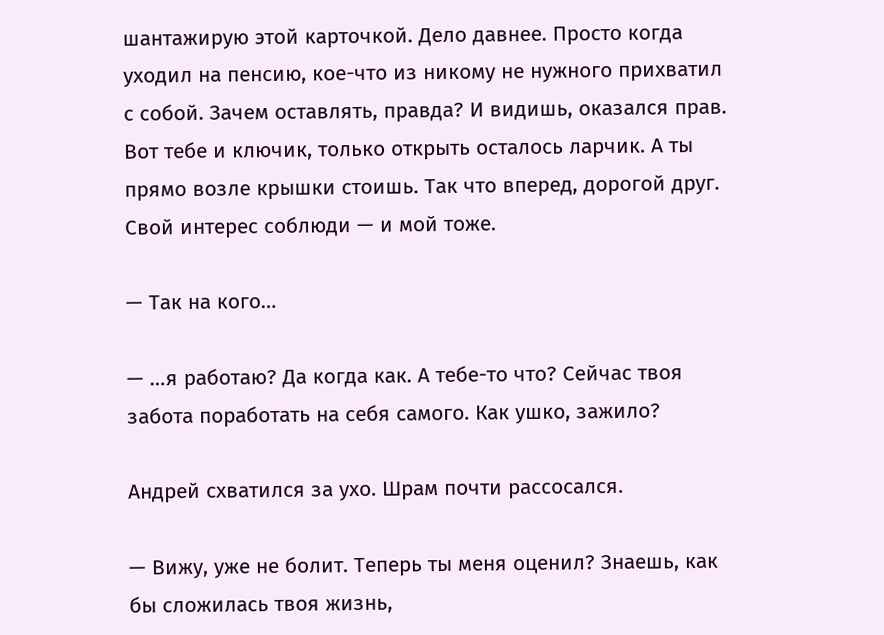шантажирую этой карточкой. Дело давнее. Просто когда уходил на пенсию, кое-что из никому не нужного прихватил с собой. Зачем оставлять, правда? И видишь, оказался прав. Вот тебе и ключик, только открыть осталось ларчик. А ты прямо возле крышки стоишь. Так что вперед, дорогой друг. Свой интерес соблюди — и мой тоже.

— Так на кого…

— …я работаю? Да когда как. А тебе-то что? Сейчас твоя забота поработать на себя самого. Как ушко, зажило?

Андрей схватился за ухо. Шрам почти рассосался.

— Вижу, уже не болит. Теперь ты меня оценил? Знаешь, как бы сложилась твоя жизнь,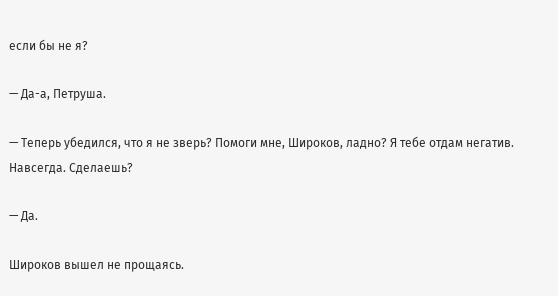если бы не я?

— Да-а, Петруша.

— Теперь убедился, что я не зверь? Помоги мне, Широков, ладно? Я тебе отдам негатив. Навсегда. Сделаешь?

— Да.

Широков вышел не прощаясь.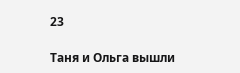23

Таня и Ольга вышли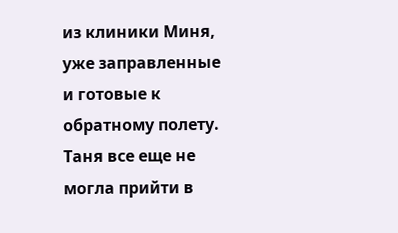из клиники Миня, уже заправленные и готовые к обратному полету. Таня все еще не могла прийти в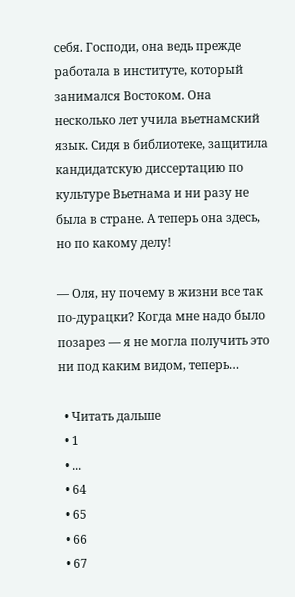себя. Господи, она ведь прежде работала в институте, который занимался Востоком. Она несколько лет учила вьетнамский язык. Сидя в библиотеке, защитила кандидатскую диссертацию по культуре Вьетнама и ни разу не была в стране. А теперь она здесь, но по какому делу!

— Оля, ну почему в жизни все так по-дурацки? Когда мне надо было позарез — я не могла получить это ни под каким видом, теперь…

  • Читать дальше
  • 1
  • ...
  • 64
  • 65
  • 66
  • 67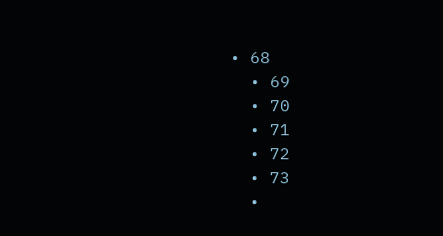• 68
  • 69
  • 70
  • 71
  • 72
  • 73
  •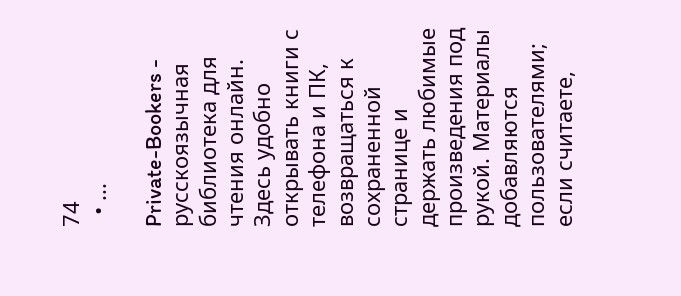74
  • ...

Private-Bookers - русскоязычная библиотека для чтения онлайн. Здесь удобно открывать книги с телефона и ПК, возвращаться к сохраненной странице и держать любимые произведения под рукой. Материалы добавляются пользователями; если считаете,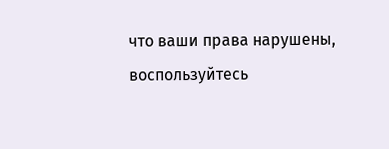что ваши права нарушены, воспользуйтесь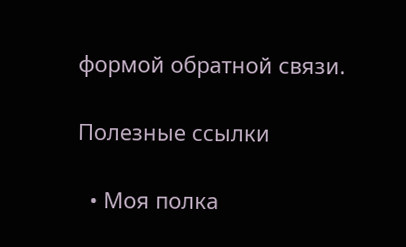формой обратной связи.

Полезные ссылки

  • Моя полка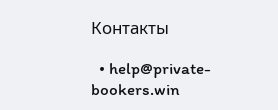Контакты

  • help@private-bookers.win